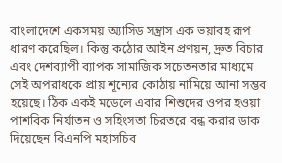বাংলাদেশে একসময় অ্যাসিড সন্ত্রাস এক ভয়াবহ রূপ ধারণ করেছিল। কিন্তু কঠোর আইন প্রণয়ন, দ্রুত বিচার এবং দেশব্যাপী ব্যাপক সামাজিক সচেতনতার মাধ্যমে সেই অপরাধকে প্রায় শূন্যের কোঠায় নামিয়ে আনা সম্ভব হয়েছে। ঠিক একই মডেলে এবার শিশুদের ওপর হওয়া পাশবিক নির্যাতন ও সহিংসতা চিরতরে বন্ধ করার ডাক দিয়েছেন বিএনপি মহাসচিব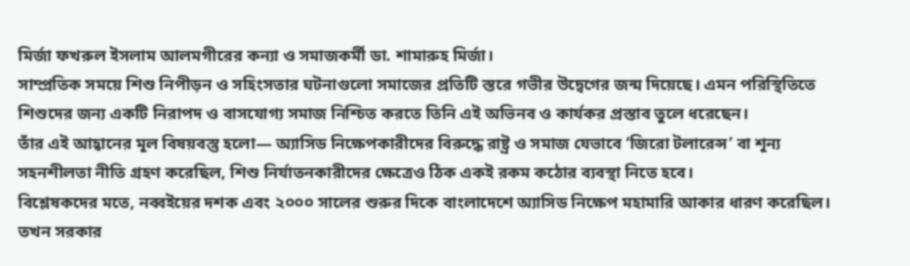মির্জা ফখরুল ইসলাম আলমগীরের কন্যা ও সমাজকর্মী ডা. শামারুহ মির্জা।
সাম্প্রতিক সময়ে শিশু নিপীড়ন ও সহিংসতার ঘটনাগুলো সমাজের প্রতিটি স্তরে গভীর উদ্বেগের জন্ম দিয়েছে। এমন পরিস্থিতিতে শিশুদের জন্য একটি নিরাপদ ও বাসযোগ্য সমাজ নিশ্চিত করতে তিনি এই অভিনব ও কার্যকর প্রস্তাব তুলে ধরেছেন।
তাঁর এই আহ্বানের মূল বিষয়বস্তু হলো— অ্যাসিড নিক্ষেপকারীদের বিরুদ্ধে রাষ্ট্র ও সমাজ যেভাবে ‘জিরো টলারেন্স’ বা শূন্য সহনশীলতা নীতি গ্রহণ করেছিল, শিশু নির্যাতনকারীদের ক্ষেত্রেও ঠিক একই রকম কঠোর ব্যবস্থা নিতে হবে।
বিশ্লেষকদের মতে, নব্বইয়ের দশক এবং ২০০০ সালের শুরুর দিকে বাংলাদেশে অ্যাসিড নিক্ষেপ মহামারি আকার ধারণ করেছিল। তখন সরকার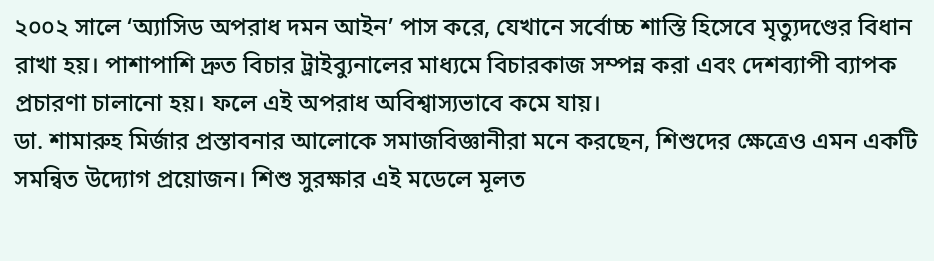২০০২ সালে ‘অ্যাসিড অপরাধ দমন আইন’ পাস করে, যেখানে সর্বোচ্চ শাস্তি হিসেবে মৃত্যুদণ্ডের বিধান রাখা হয়। পাশাপাশি দ্রুত বিচার ট্রাইব্যুনালের মাধ্যমে বিচারকাজ সম্পন্ন করা এবং দেশব্যাপী ব্যাপক প্রচারণা চালানো হয়। ফলে এই অপরাধ অবিশ্বাস্যভাবে কমে যায়।
ডা. শামারুহ মির্জার প্রস্তাবনার আলোকে সমাজবিজ্ঞানীরা মনে করছেন, শিশুদের ক্ষেত্রেও এমন একটি সমন্বিত উদ্যোগ প্রয়োজন। শিশু সুরক্ষার এই মডেলে মূলত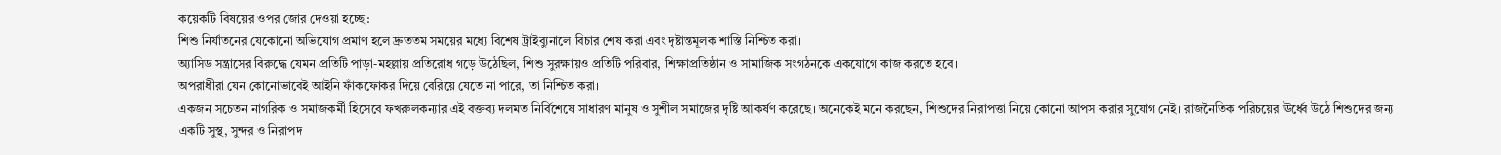কয়েকটি বিষয়ের ওপর জোর দেওয়া হচ্ছে:
শিশু নির্যাতনের যেকোনো অভিযোগ প্রমাণ হলে দ্রুততম সময়ের মধ্যে বিশেষ ট্রাইব্যুনালে বিচার শেষ করা এবং দৃষ্টান্তমূলক শাস্তি নিশ্চিত করা।
অ্যাসিড সন্ত্রাসের বিরুদ্ধে যেমন প্রতিটি পাড়া-মহল্লায় প্রতিরোধ গড়ে উঠেছিল, শিশু সুরক্ষায়ও প্রতিটি পরিবার, শিক্ষাপ্রতিষ্ঠান ও সামাজিক সংগঠনকে একযোগে কাজ করতে হবে।
অপরাধীরা যেন কোনোভাবেই আইনি ফাঁকফোকর দিয়ে বেরিয়ে যেতে না পারে, তা নিশ্চিত করা।
একজন সচেতন নাগরিক ও সমাজকর্মী হিসেবে ফখরুলকন্যার এই বক্তব্য দলমত নির্বিশেষে সাধারণ মানুষ ও সুশীল সমাজের দৃষ্টি আকর্ষণ করেছে। অনেকেই মনে করছেন, শিশুদের নিরাপত্তা নিয়ে কোনো আপস করার সুযোগ নেই। রাজনৈতিক পরিচয়ের ঊর্ধ্বে উঠে শিশুদের জন্য একটি সুস্থ, সুন্দর ও নিরাপদ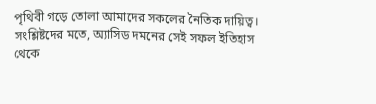পৃথিবী গড়ে তোলা আমাদের সকলের নৈতিক দায়িত্ব।
সংশ্লিষ্টদের মতে, অ্যাসিড দমনের সেই সফল ইতিহাস থেকে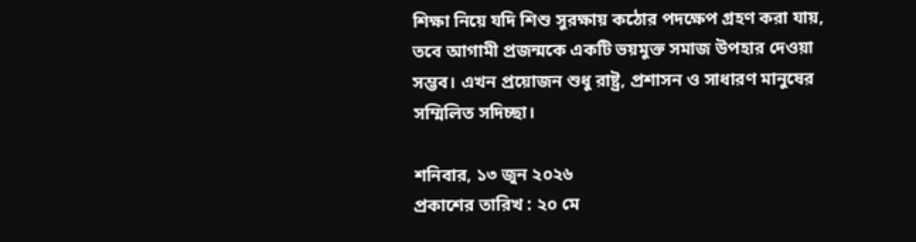শিক্ষা নিয়ে যদি শিশু সুরক্ষায় কঠোর পদক্ষেপ গ্রহণ করা যায়, তবে আগামী প্রজন্মকে একটি ভয়মুক্ত সমাজ উপহার দেওয়া সম্ভব। এখন প্রয়োজন শুধু রাষ্ট্র, প্রশাসন ও সাধারণ মানুষের সম্মিলিত সদিচ্ছা।

শনিবার, ১৩ জুন ২০২৬
প্রকাশের তারিখ : ২০ মে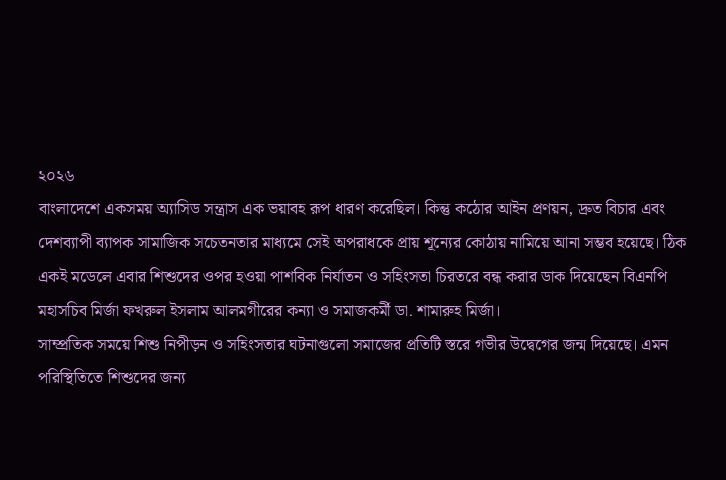২০২৬
বাংলাদেশে একসময় অ্যাসিড সন্ত্রাস এক ভয়াবহ রূপ ধারণ করেছিল। কিন্তু কঠোর আইন প্রণয়ন, দ্রুত বিচার এবং দেশব্যাপী ব্যাপক সামাজিক সচেতনতার মাধ্যমে সেই অপরাধকে প্রায় শূন্যের কোঠায় নামিয়ে আনা সম্ভব হয়েছে। ঠিক একই মডেলে এবার শিশুদের ওপর হওয়া পাশবিক নির্যাতন ও সহিংসতা চিরতরে বন্ধ করার ডাক দিয়েছেন বিএনপি মহাসচিব মির্জা ফখরুল ইসলাম আলমগীরের কন্যা ও সমাজকর্মী ডা. শামারুহ মির্জা।
সাম্প্রতিক সময়ে শিশু নিপীড়ন ও সহিংসতার ঘটনাগুলো সমাজের প্রতিটি স্তরে গভীর উদ্বেগের জন্ম দিয়েছে। এমন পরিস্থিতিতে শিশুদের জন্য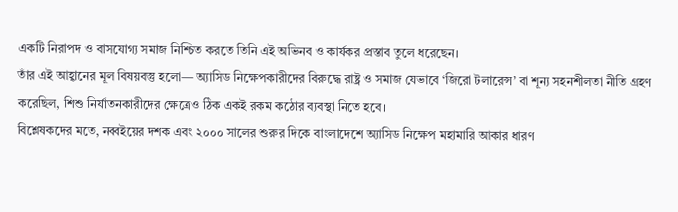একটি নিরাপদ ও বাসযোগ্য সমাজ নিশ্চিত করতে তিনি এই অভিনব ও কার্যকর প্রস্তাব তুলে ধরেছেন।
তাঁর এই আহ্বানের মূল বিষয়বস্তু হলো— অ্যাসিড নিক্ষেপকারীদের বিরুদ্ধে রাষ্ট্র ও সমাজ যেভাবে ‘জিরো টলারেন্স’ বা শূন্য সহনশীলতা নীতি গ্রহণ করেছিল, শিশু নির্যাতনকারীদের ক্ষেত্রেও ঠিক একই রকম কঠোর ব্যবস্থা নিতে হবে।
বিশ্লেষকদের মতে, নব্বইয়ের দশক এবং ২০০০ সালের শুরুর দিকে বাংলাদেশে অ্যাসিড নিক্ষেপ মহামারি আকার ধারণ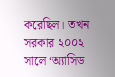করেছিল। তখন সরকার ২০০২ সালে ‘অ্যাসিড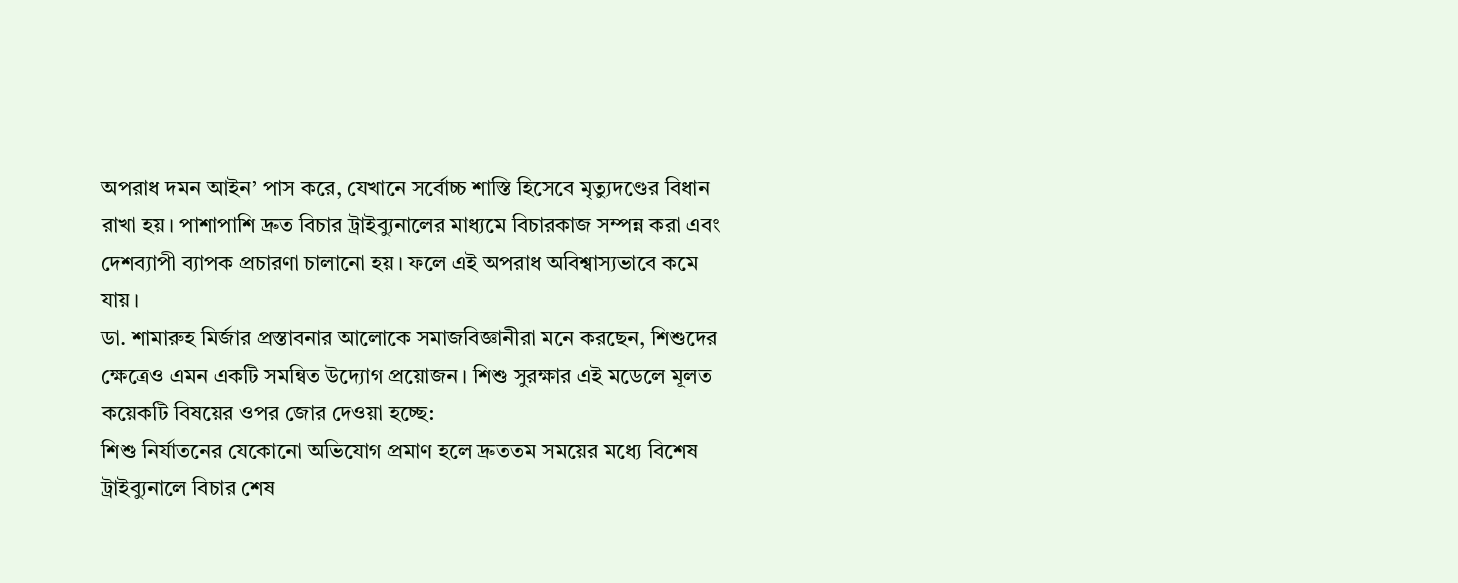অপরাধ দমন আইন’ পাস করে, যেখানে সর্বোচ্চ শাস্তি হিসেবে মৃত্যুদণ্ডের বিধান রাখা হয়। পাশাপাশি দ্রুত বিচার ট্রাইব্যুনালের মাধ্যমে বিচারকাজ সম্পন্ন করা এবং দেশব্যাপী ব্যাপক প্রচারণা চালানো হয়। ফলে এই অপরাধ অবিশ্বাস্যভাবে কমে যায়।
ডা. শামারুহ মির্জার প্রস্তাবনার আলোকে সমাজবিজ্ঞানীরা মনে করছেন, শিশুদের ক্ষেত্রেও এমন একটি সমন্বিত উদ্যোগ প্রয়োজন। শিশু সুরক্ষার এই মডেলে মূলত কয়েকটি বিষয়ের ওপর জোর দেওয়া হচ্ছে:
শিশু নির্যাতনের যেকোনো অভিযোগ প্রমাণ হলে দ্রুততম সময়ের মধ্যে বিশেষ ট্রাইব্যুনালে বিচার শেষ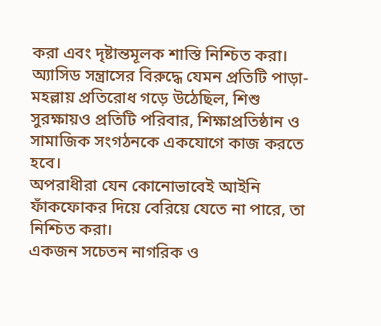করা এবং দৃষ্টান্তমূলক শাস্তি নিশ্চিত করা।
অ্যাসিড সন্ত্রাসের বিরুদ্ধে যেমন প্রতিটি পাড়া-মহল্লায় প্রতিরোধ গড়ে উঠেছিল, শিশু সুরক্ষায়ও প্রতিটি পরিবার, শিক্ষাপ্রতিষ্ঠান ও সামাজিক সংগঠনকে একযোগে কাজ করতে হবে।
অপরাধীরা যেন কোনোভাবেই আইনি ফাঁকফোকর দিয়ে বেরিয়ে যেতে না পারে, তা নিশ্চিত করা।
একজন সচেতন নাগরিক ও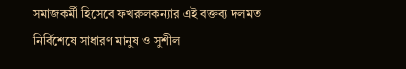সমাজকর্মী হিসেবে ফখরুলকন্যার এই বক্তব্য দলমত নির্বিশেষে সাধারণ মানুষ ও সুশীল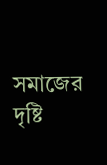সমাজের দৃষ্টি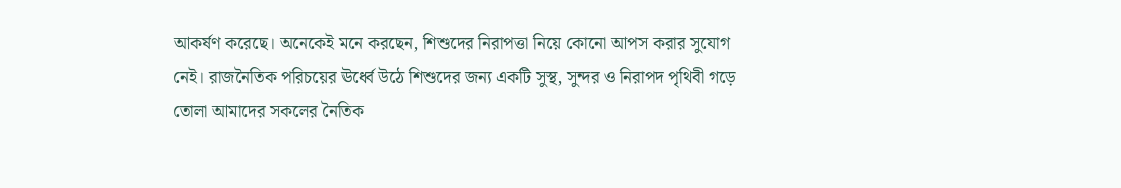আকর্ষণ করেছে। অনেকেই মনে করছেন, শিশুদের নিরাপত্তা নিয়ে কোনো আপস করার সুযোগ নেই। রাজনৈতিক পরিচয়ের ঊর্ধ্বে উঠে শিশুদের জন্য একটি সুস্থ, সুন্দর ও নিরাপদ পৃথিবী গড়ে তোলা আমাদের সকলের নৈতিক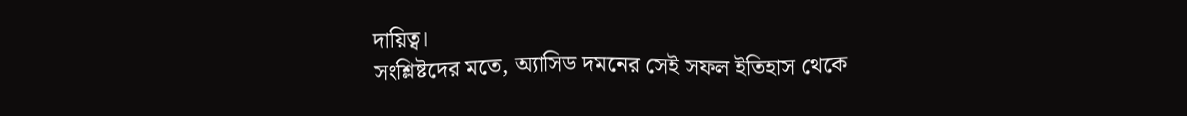দায়িত্ব।
সংশ্লিষ্টদের মতে, অ্যাসিড দমনের সেই সফল ইতিহাস থেকে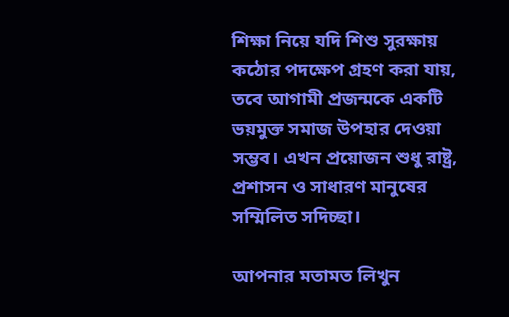শিক্ষা নিয়ে যদি শিশু সুরক্ষায় কঠোর পদক্ষেপ গ্রহণ করা যায়, তবে আগামী প্রজন্মকে একটি ভয়মুক্ত সমাজ উপহার দেওয়া সম্ভব। এখন প্রয়োজন শুধু রাষ্ট্র, প্রশাসন ও সাধারণ মানুষের সম্মিলিত সদিচ্ছা।

আপনার মতামত লিখুন